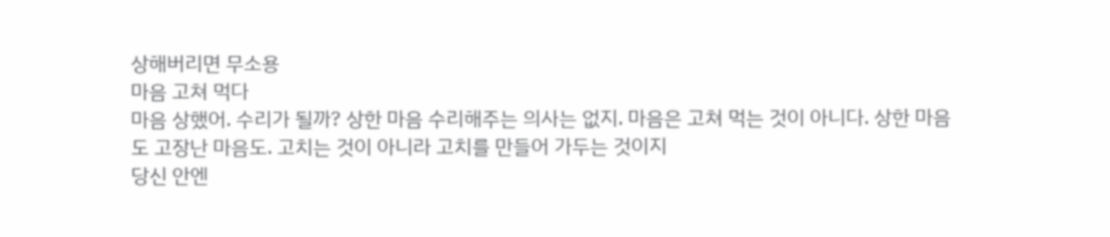상해버리면 무소용
마음 고쳐 먹다
마음 상했어. 수리가 될까? 상한 마음 수리해주는 의사는 없지. 마음은 고쳐 먹는 것이 아니다. 상한 마음도 고장난 마음도. 고치는 것이 아니라 고치를 만들어 가두는 것이지
당신 안엔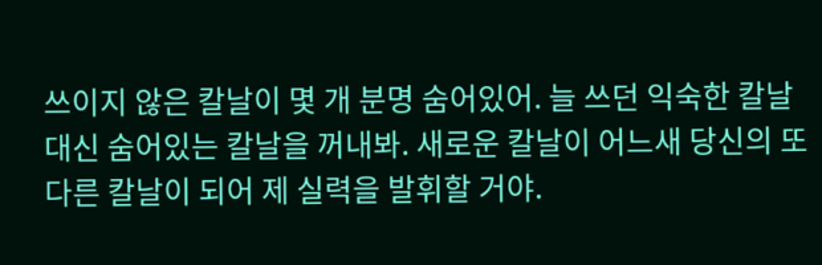쓰이지 않은 칼날이 몇 개 분명 숨어있어. 늘 쓰던 익숙한 칼날 대신 숨어있는 칼날을 꺼내봐. 새로운 칼날이 어느새 당신의 또 다른 칼날이 되어 제 실력을 발휘할 거야.